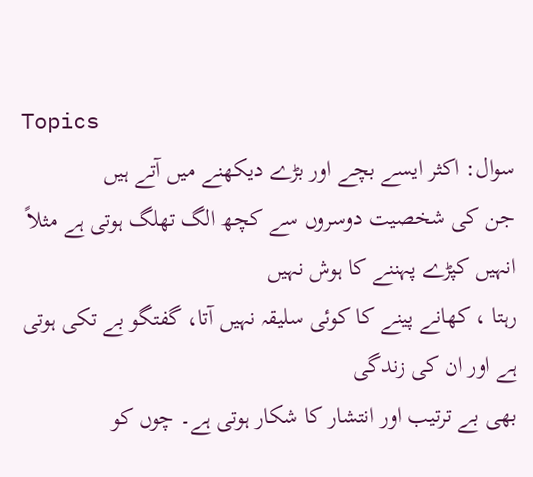Topics
سوال: اکثر ایسے بچے اور بڑے دیکھنے میں آتے ہیں
جن کی شخصیت دوسروں سے کچھ الگ تھلگ ہوتی ہے مثلاً انہیں کپڑے پہننے کا ہوش نہیں
رہتا ، کھانے پینے کا کوئی سلیقہ نہیں آتا، گفتگو بے تکی ہوتی ہے اور ان کی زندگی
بھی بے ترتیب اور انتشار کا شکار ہوتی ہے۔ چوں کو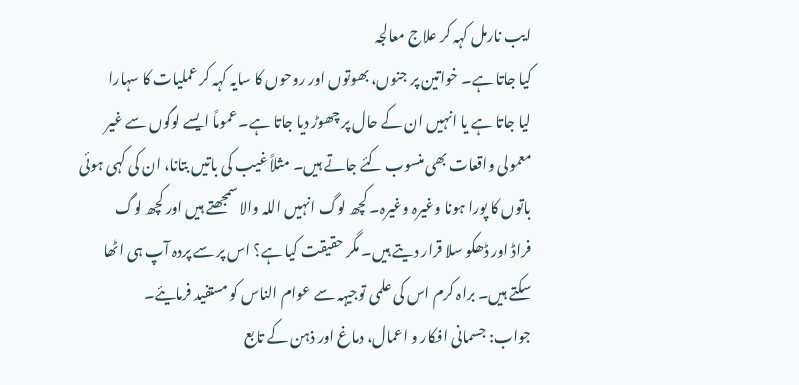ایب نارمل کہہ کر علاج معالجہ
کیا جاتا ہے۔ خواتین پر جنوں، بھوتوں اور روحوں کا سایہ کہہ کر عملیات کا سہارا
لیا جاتا ہے یا انہیں ان کے حال پر چھوڑ دیا جاتا ہے۔ عموماً ایسے لوگوں سے غیر
معمولی واقعات بھی منسوب کئے جاتے ہیں۔ مثلاً غیب کی باتیں بتانا، ان کی کہی ہوئی
باتوں کا پورا ہونا وغیرہ وغیرہ۔ کچھ لوگ انہیں اللہ والا سمجھتے ہیں اور کچھ لوگ
فراڈ اور ڈھکو سلا قرار دیتے ہیں۔ مگر حقیقت کیا ہے؟ اس پر سے پردہ آپ ہی اٹھا
سکتے ہیں۔ براہ کرم اس کی علمی توجیہہ سے عوام الناس کو مستفید فرمایئے۔
جواب: جسمانی افکار و اعمال، دماغ اور ذہن کے تابع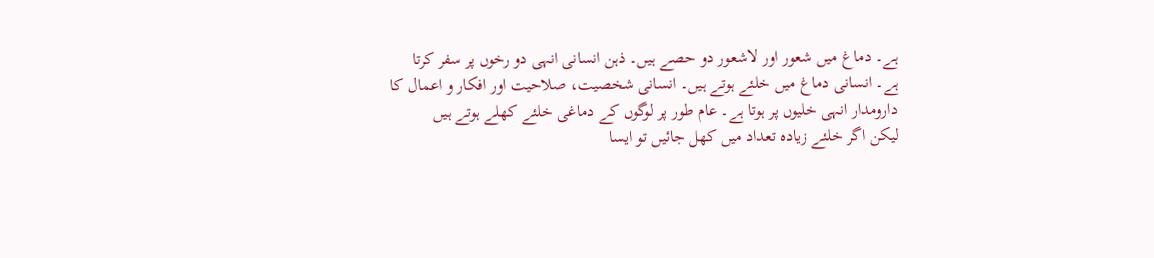ہے۔ دماغ میں شعور اور لاشعور دو حصے ہیں۔ ذہن انسانی انہی دو رخوں پر سفر کرتا
ہے۔ انسانی دماغ میں خلئے ہوتے ہیں۔ انسانی شخصیت، صلاحیت اور افکار و اعمال کا
دارومدار انہی خلیوں پر ہوتا ہے۔ عام طور پر لوگوں کے دماغی خلئے کھلے ہوتے ہیں
لیکن اگر خلئے زیادہ تعداد میں کھل جائیں تو ایسا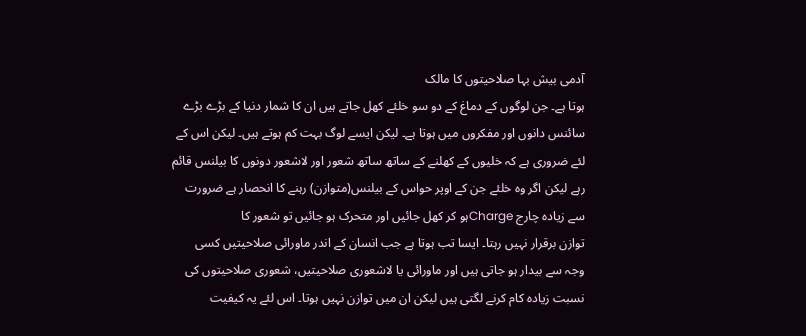آدمی بیش بہا صلاحیتوں کا مالک
ہوتا ہے۔ جن لوگوں کے دماغ کے دو سو خلئے کھل جاتے ہیں ان کا شمار دنیا کے بڑے بڑے
سائنس دانوں اور مفکروں میں ہوتا ہے۔ لیکن ایسے لوگ بہت کم ہوتے ہیں۔ لیکن اس کے
لئے ضروری ہے کہ خلیوں کے کھلنے کے ساتھ ساتھ شعور اور لاشعور دونوں کا بیلنس قائم
رہے لیکن اگر وہ خلئے جن کے اوپر حواس کے بیلنس(متوازن) رہنے کا انحصار ہے ضرورت
سے زیادہ چارج Chargeہو کر کھل جائیں اور متحرک ہو جائیں تو شعور کا
توازن برقرار نہیں رہتا۔ ایسا تب ہوتا ہے جب انسان کے اندر ماورائی صلاحیتیں کسی
وجہ سے بیدار ہو جاتی ہیں اور ماورائی یا لاشعوری صلاحیتیں، شعوری صلاحیتوں کی
نسبت زیادہ کام کرنے لگتی ہیں لیکن ان میں توازن نہیں ہوتا۔ اس لئے یہ کیفیت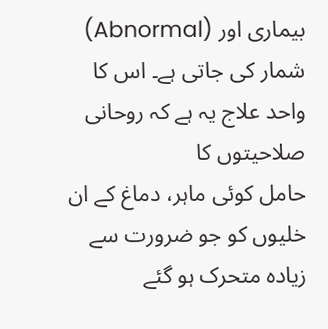بیماری اور (Abnormal) شمار کی جاتی ہے۔ اس کا واحد علاج یہ ہے کہ روحانی صلاحیتوں کا
حامل کوئی ماہر، دماغ کے ان خلیوں کو جو ضرورت سے زیادہ متحرک ہو گئے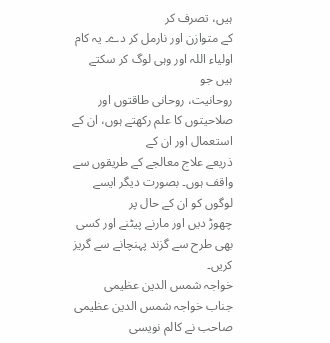ہیں، تصرف کر
کے متوازن اور نارمل کر دے۔ یہ کام اولیاء اللہ اور وہی لوگ کر سکتے ہیں جو
روحانیت، روحانی طاقتوں اور صلاحیتوں کا علم رکھتے ہوں، ان کے استعمال اور ان کے
ذریعے علاج معالجے کے طریقوں سے واقف ہوں۔ بصورت دیگر ایسے لوگوں کو ان کے حال پر
چھوڑ دیں اور مارنے پیٹنے اور کسی بھی طرح سے گزند پہنچانے سے گریز کریں۔
خواجہ شمس الدین عظیمی
جناب خواجہ شمس الدین عظیمی صاحب نے کالم نویسی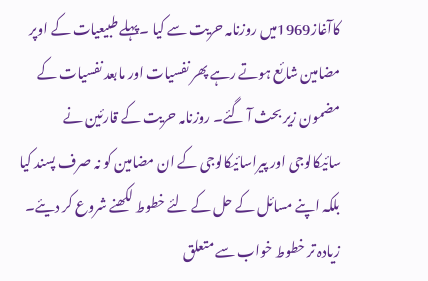کاآغاز1969میں روزنامہ حریت سے کیا ۔پہلے طبیعیات کے اوپر مضامین شائع ہوتے رہے پھر نفسیات اور مابعد نفسیات کے مضمون زیر بحث آ گئے۔ روزنامہ حریت کے قارئین نے سائیکالوجی اور پیراسائیکالوجی کے ان مضامین کو نہ صرف پسند کیا بلکہ اپنے مسائل کے حل کے لئے خطوط لکھنے شروع کر دیئے۔ زیادہ تر خطوط خواب سے متعلق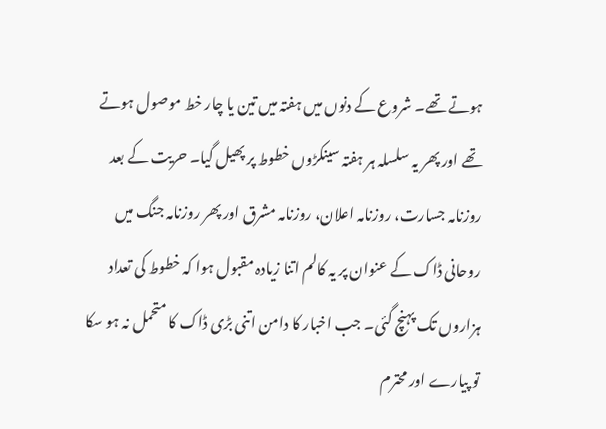ہوتے تھے۔ شروع کے دنوں میں ہفتہ میں تین یا چار خط موصول ہوتے تھے اور پھر یہ سلسلہ ہر ہفتہ سینکڑوں خطوط پر پھیل گیا۔ حریت کے بعد روزنامہ جسارت، روزنامہ اعلان، روزنامہ مشرق اور پھر روزنامہ جنگ میں روحانی ڈاک کے عنوان پر یہ کالم اتنا زیادہ مقبول ہوا کہ خطوط کی تعداد ہزاروں تک پہنچ گئی۔ جب اخبار کا دامن اتنی بڑی ڈاک کا متحمل نہ ہو سکا تو پیارے اور محترم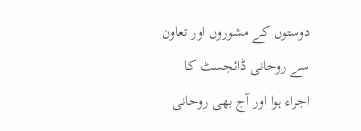دوستوں کے مشوروں اور تعاون سے روحانی ڈائجسٹ کا اجراء ہوا اور آج بھی روحانی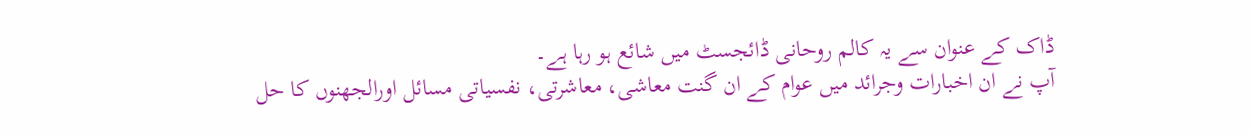ڈاک کے عنوان سے یہ کالم روحانی ڈائجسٹ میں شائع ہو رہا ہے۔
آپ نے ان اخبارات وجرائد میں عوام کے ان گنت معاشی، معاشرتی، نفسیاتی مسائل اورالجھنوں کا حل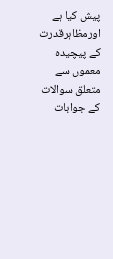پیش کیا ہے اورمظاہرقدرت کے پیچیدہ معموں سے متعلق سوالات کے جوابات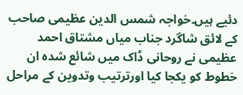دئیے ہیں۔خواجہ شمس الدین عظیمی صاحب کے لائق شاگرد جناب میاں مشتاق احمد عظیمی نے روحانی ڈاک میں شائع شدہ ان خطوط کو یکجا کیا اورترتیب وتدوین کے مراحل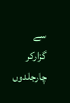سے گزارکر چارجلدوں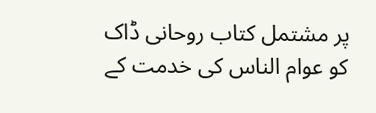پر مشتمل کتاب روحانی ڈاک کو عوام الناس کی خدمت کے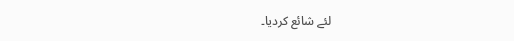لئے شائع کردیا۔